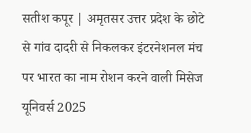सतीश कपूर | अमृतसर उत्तर प्रदेश के छोटे से गांव दादरी से निकलकर इंटरनेशनल मंच पर भारत का नाम रोशन करने वाली मिसेज यूनिवर्स 2025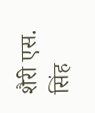शैरी एस. सिंह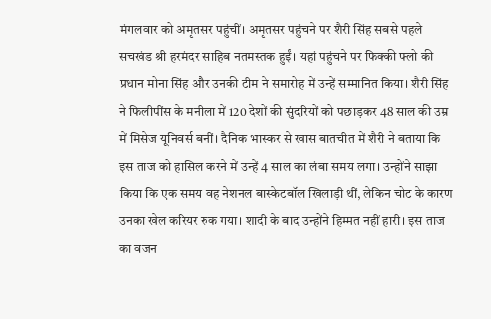मंगलवार को अमृतसर पहुंचीं। अमृतसर पहुंचने पर शैरी सिंह सबसे पहले सचखंड श्री हरमंदर साहिब नतमस्तक हुईं। यहां पहुंचने पर फिक्की फ्लो की प्रधान मोना सिंह और उनकी टीम ने समारोह में उन्हें सम्मानित किया। शैरी सिंह ने फिलीपींस के मनीला में 120 देशों की सुंदरियों को पछाड़कर 48 साल की उम्र में मिसेज यूनिवर्स बनीं। दैनिक भास्कर से खास बातचीत में शैरी ने बताया कि इस ताज को हासिल करने में उन्हें 4 साल का लंबा समय लगा। उन्होंने साझा किया कि एक समय वह नेशनल बास्केटबॉल खिलाड़ी थीं, लेकिन चोट के कारण उनका खेल करियर रुक गया। शादी के बाद उन्होंने हिम्मत नहीं हारी। इस ताज का वजन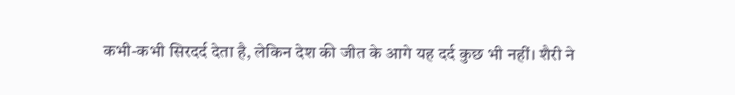कभी-कभी सिरदर्द देता है, लेकिन देश की जीत के आगे यह दर्द कुछ भी नहीं। शैरी ने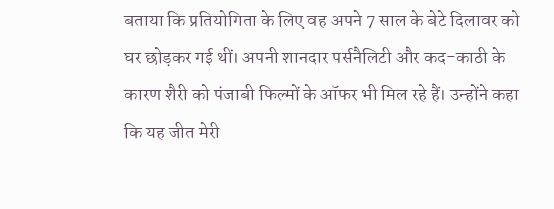बताया कि प्रतियोगिता के लिए वह अपने 7 साल के बेटे दिलावर को घर छोड़कर गई थीं। अपनी शानदार पर्सनैलिटी और कद-काठी के कारण शैरी को पंजाबी फिल्मों के ऑफर भी मिल रहे हैं। उन्होंने कहा कि यह जीत मेरी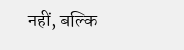नहीं, बल्कि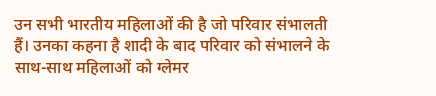उन सभी भारतीय महिलाओं की है जो परिवार संभालती हैं। उनका कहना है शादी के बाद परिवार को संभालने के साथ-साथ महिलाओं को ग्लेमर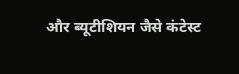और ब्यूटीशियन जैसे कंटेस्ट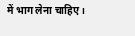में भाग लेना चाहिए।